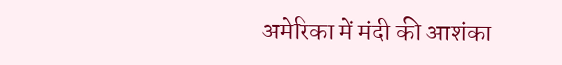अमेरिका में मंदी की आशंका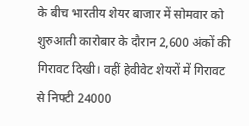के बीच भारतीय शेयर बाजार में सोमवार को शुरुआती कारोबार के दौरान 2,600 अंकों की गिरावट दिखी। वहीं हेवीवेट शेयरों में गिरावट से निफ्टी 24000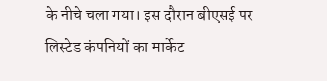के नीचे चला गया। इस दौरान बीएसई पर लिस्टेड कंपनियों का मार्केट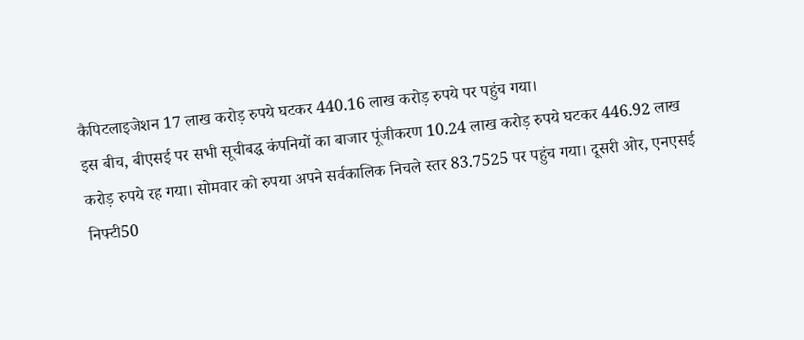कैपिटलाइजेशन 17 लाख करोड़ रुपये घटकर 440.16 लाख करोड़ रुपये पर पहुंच गया।
इस बीच, बीएसई पर सभी सूचीबद्ध कंपनियों का बाजार पूंजीकरण 10.24 लाख करोड़ रुपये घटकर 446.92 लाख करोड़ रुपये रह गया। सोमवार को रुपया अपने सर्वकालिक निचले स्तर 83.7525 पर पहुंच गया। दूसरी ओर, एनएसई निफ्टी50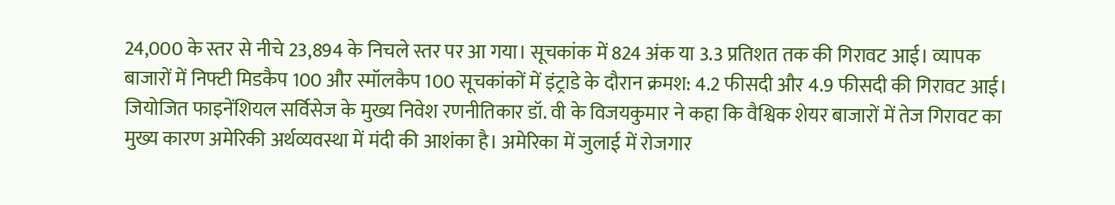24,000 के स्तर से नीचे 23,894 के निचले स्तर पर आ गया। सूचकांक में 824 अंक या 3.3 प्रतिशत तक की गिरावट आई। व्यापक बाजारों में निफ्टी मिडकैप 100 और स्मॉलकैप 100 सूचकांकों में इंट्राडे के दौरान क्रमश: 4.2 फीसदी और 4.9 फीसदी की गिरावट आई।
जियोजित फाइनेंशियल सर्विसेज के मुख्य निवेश रणनीतिकार डॉ. वी के विजयकुमार ने कहा कि वैश्विक शेयर बाजारों में तेज गिरावट का मुख्य कारण अमेरिकी अर्थव्यवस्था में मंदी की आशंका है। अमेरिका में जुलाई में रोजगार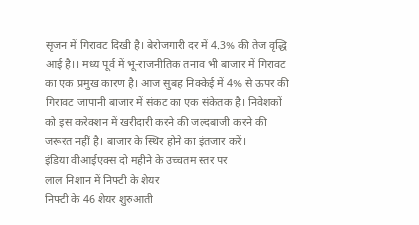सृजन में गिरावट दिखी है। बेरोजगारी दर में 4.3% की तेज वृद्धि आई है।। मध्य पूर्व में भू-राजनीतिक तनाव भी बाजार में गिरावट का एक प्रमुख कारण है। आज सुबह निक्केई में 4% से ऊपर की गिरावट जापानी बाजार में संकट का एक संकेतक है। निवेशकों को इस करेक्शन में खरीदारी करने की जल्दबाजी करने की जरूरत नहीं है। बाजार के स्थिर होने का इंतजार करें।
इंडिया वीआईएक्स दो महीने के उच्चतम स्तर पर
लाल निशान में निफ्टी के शेयर
निफ्टी के 46 शेयर शुरुआती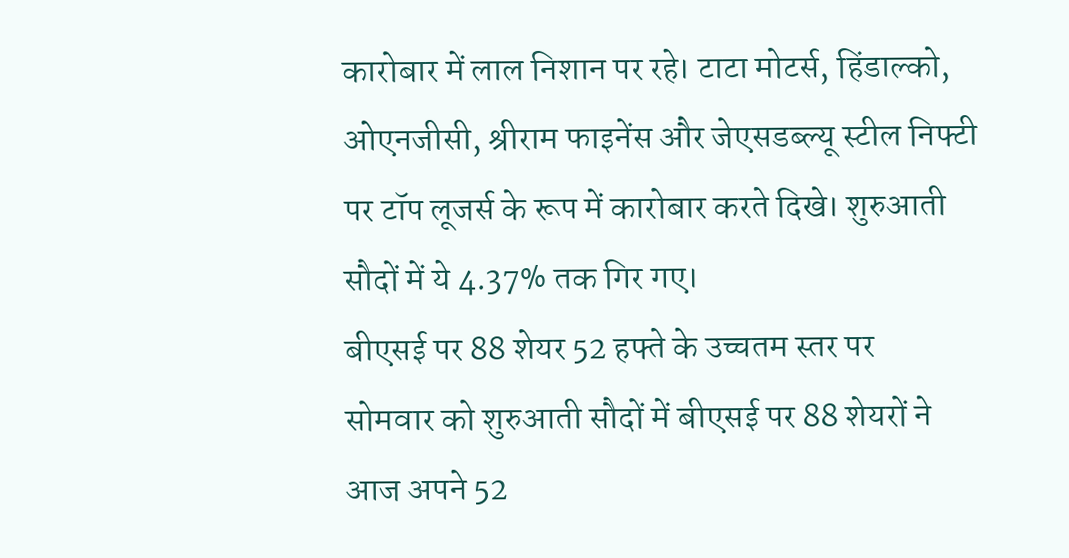कारोबार में लाल निशान पर रहे। टाटा मोटर्स, हिंडाल्को, ओएनजीसी, श्रीराम फाइनेंस और जेएसडब्ल्यू स्टील निफ्टी पर टॉप लूजर्स के रूप में कारोबार करते दिखे। शुरुआती सौदों में ये 4.37% तक गिर गए।
बीएसई पर 88 शेयर 52 हफ्ते के उच्चतम स्तर पर
सोमवार को शुरुआती सौदों में बीएसई पर 88 शेयरों ने आज अपने 52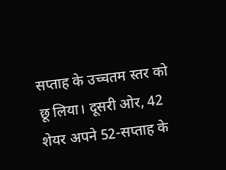सप्ताह के उच्चतम स्तर को छू लिया। दूसरी ओर, 42 शेयर अपने 52-सप्ताह के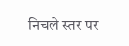निचले स्तर पर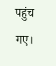पहुंच गए।